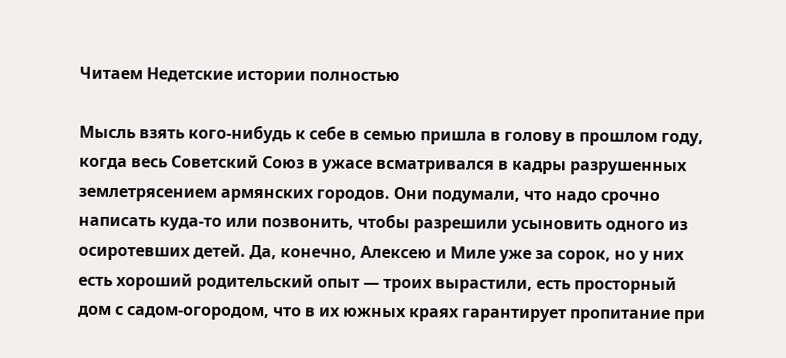Читаем Недетские истории полностью

Мысль взять кого‑нибудь к себе в семью пришла в голову в прошлом году, когда весь Советский Союз в ужасе всматривался в кадры разрушенных землетрясением армянских городов. Они подумали, что надо срочно написать куда-то или позвонить, чтобы разрешили усыновить одного из осиротевших детей. Да, конечно, Алексею и Миле уже за сорок, но у них есть хороший родительский опыт ― троих вырастили, есть просторный дом с садом-огородом, что в их южных краях гарантирует пропитание при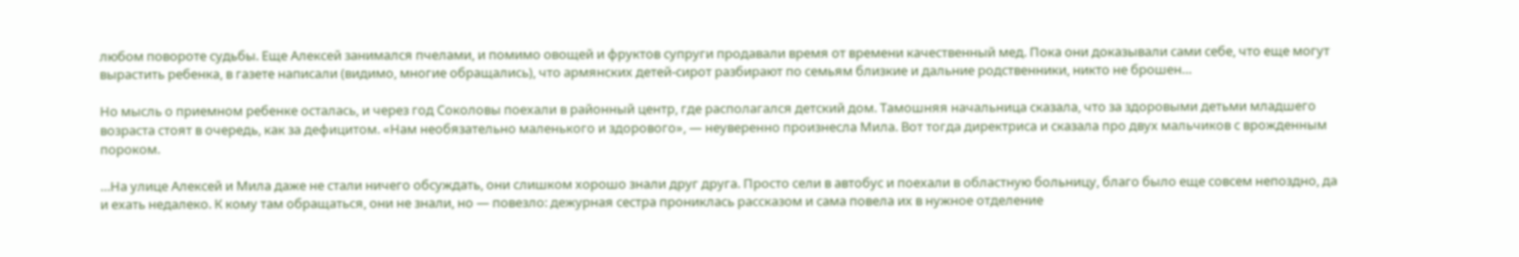любом повороте судьбы. Еще Алексей занимался пчелами, и помимо овощей и фруктов супруги продавали время от времени качественный мед. Пока они доказывали сами себе, что еще могут вырастить ребенка, в газете написали (видимо, многие обращались), что армянских детей-сирот разбирают по семьям близкие и дальние родственники, никто не брошен…

Но мысль о приемном ребенке осталась, и через год Соколовы поехали в районный центр, где располагался детский дом. Тамошняя начальница сказала, что за здоровыми детьми младшего возраста стоят в очередь, как за дефицитом. «Нам необязательно маленького и здорового», ― неуверенно произнесла Мила. Вот тогда директриса и сказала про двух мальчиков с врожденным пороком.

…На улице Алексей и Мила даже не стали ничего обсуждать, они слишком хорошо знали друг друга. Просто сели в автобус и поехали в областную больницу, благо было еще совсем непоздно, да и ехать недалеко. К кому там обращаться, они не знали, но ― повезло: дежурная сестра прониклась рассказом и сама повела их в нужное отделение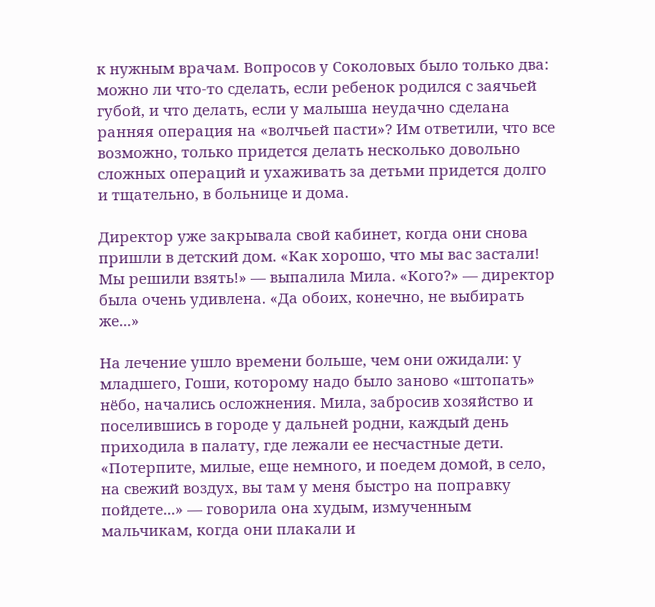к нужным врачам. Вопросов у Соколовых было только два: можно ли что-то сделать, если ребенок родился с заячьей губой, и что делать, если у малыша неудачно сделана ранняя операция на «волчьей пасти»? Им ответили, что все возможно, только придется делать несколько довольно сложных операций и ухаживать за детьми придется долго и тщательно, в больнице и дома.

Директор уже закрывала свой кабинет, когда они снова пришли в детский дом. «Как хорошо, что мы вас застали! Мы решили взять!» ― выпалила Мила. «Кого?» ― директор была очень удивлена. «Да обоих, конечно, не выбирать же...»

На лечение ушло времени больше, чем они ожидали: у младшего, Гоши, которому надо было заново «штопать» нёбо, начались осложнения. Мила, забросив хозяйство и поселившись в городе у дальней родни, каждый день приходила в палату, где лежали ее несчастные дети. «Потерпите, милые, еще немного, и поедем домой, в село, на свежий воздух, вы там у меня быстро на поправку пойдете...» ― говорила она худым, измученным мальчикам, когда они плакали и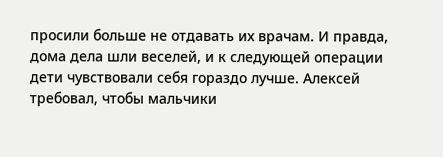просили больше не отдавать их врачам. И правда, дома дела шли веселей, и к следующей операции дети чувствовали себя гораздо лучше. Алексей требовал, чтобы мальчики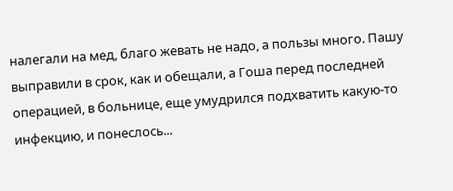налегали на мед, благо жевать не надо, а пользы много. Пашу выправили в срок, как и обещали, а Гоша перед последней операцией, в больнице, еще умудрился подхватить какую-то инфекцию, и понеслось...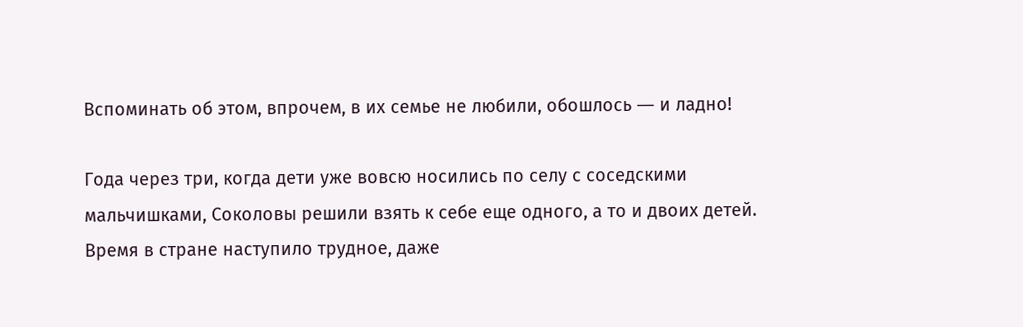Вспоминать об этом, впрочем, в их семье не любили, обошлось ― и ладно!

Года через три, когда дети уже вовсю носились по селу с соседскими мальчишками, Соколовы решили взять к себе еще одного, а то и двоих детей. Время в стране наступило трудное, даже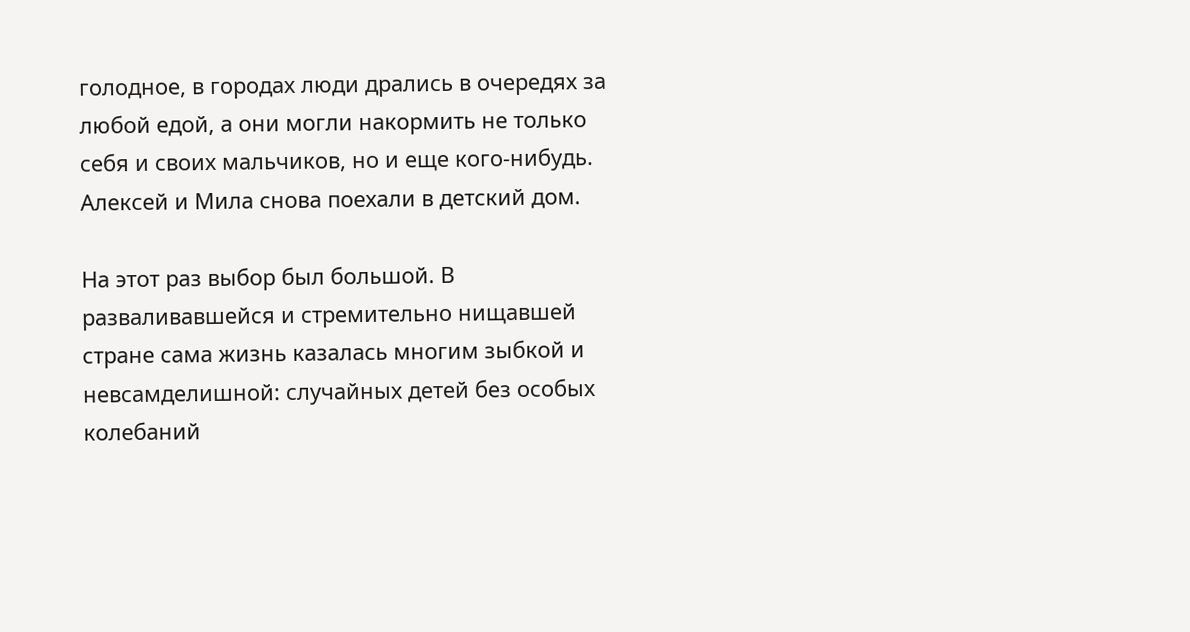голодное, в городах люди дрались в очередях за любой едой, а они могли накормить не только себя и своих мальчиков, но и еще кого-нибудь. Алексей и Мила снова поехали в детский дом.

На этот раз выбор был большой. В разваливавшейся и стремительно нищавшей стране сама жизнь казалась многим зыбкой и невсамделишной: случайных детей без особых колебаний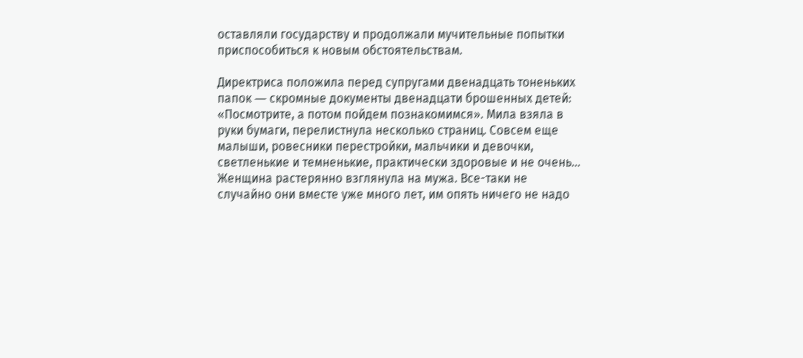оставляли государству и продолжали мучительные попытки приспособиться к новым обстоятельствам.

Директриса положила перед супругами двенадцать тоненьких папок ― скромные документы двенадцати брошенных детей: «Посмотрите, а потом пойдем познакомимся». Мила взяла в руки бумаги, перелистнула несколько страниц. Совсем еще малыши, ровесники перестройки, мальчики и девочки, светленькие и темненькие, практически здоровые и не очень… Женщина растерянно взглянула на мужа. Все-таки не случайно они вместе уже много лет, им опять ничего не надо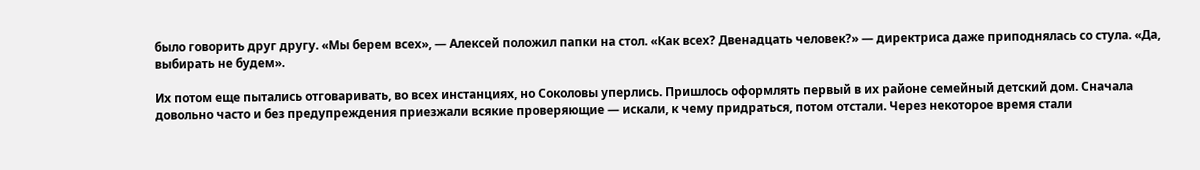было говорить друг другу. «Мы берем всех», ― Алексей положил папки на стол. «Как всех? Двенадцать человек?» ― директриса даже приподнялась со стула. «Да, выбирать не будем».

Их потом еще пытались отговаривать, во всех инстанциях, но Соколовы уперлись. Пришлось оформлять первый в их районе семейный детский дом. Сначала довольно часто и без предупреждения приезжали всякие проверяющие ― искали, к чему придраться, потом отстали. Через некоторое время стали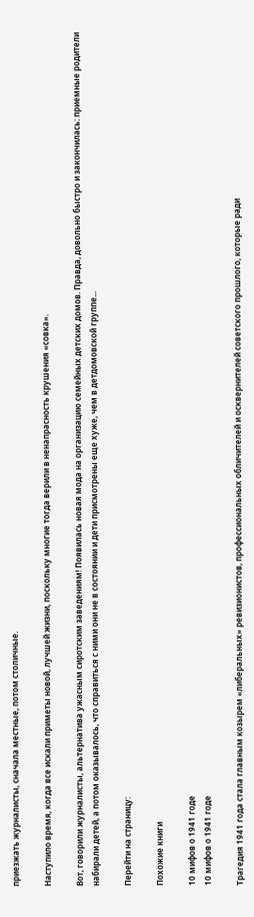приезжать журналисты, сначала местные, потом столичные.

Наступило время, когда все искали приметы новой, лучшей жизни, поскольку многие тогда верили в ненапрасность крушения «совка».

Вот, говорили журналисты, альтернатива ужасным сиротским заведениям! Появилась новая мода на организацию семейных детских домов. Правда, довольно быстро и закончилась: приемные родители набирали детей, а потом оказывалось, что справиться с ними они не в состоянии и дети присмотрены еще хуже, чем в детдомовской группе...

Перейти на страницу:

Похожие книги

10 мифов о 1941 годе
10 мифов о 1941 годе

Трагедия 1941 года стала главным козырем «либеральных» ревизионистов, профессиональных обличителей и осквернителей советского прошлого, которые ради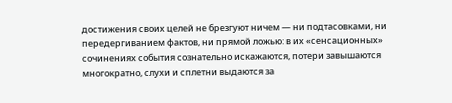достижения своих целей не брезгуют ничем — ни подтасовками, ни передергиванием фактов, ни прямой ложью: в их «сенсационных» сочинениях события сознательно искажаются, потери завышаются многократно, слухи и сплетни выдаются за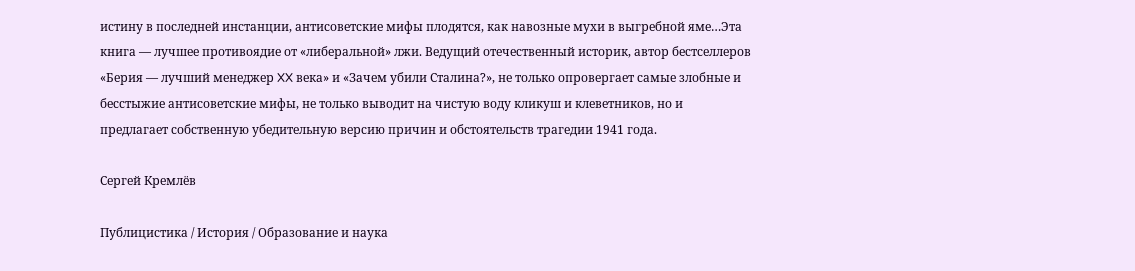истину в последней инстанции, антисоветские мифы плодятся, как навозные мухи в выгребной яме…Эта книга — лучшее противоядие от «либеральной» лжи. Ведущий отечественный историк, автор бестселлеров «Берия — лучший менеджер XX века» и «Зачем убили Сталина?», не только опровергает самые злобные и бесстыжие антисоветские мифы, не только выводит на чистую воду кликуш и клеветников, но и предлагает собственную убедительную версию причин и обстоятельств трагедии 1941 года.

Сергей Кремлёв

Публицистика / История / Образование и наука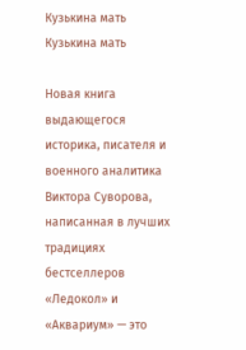Кузькина мать
Кузькина мать

Новая книга выдающегося историка, писателя и военного аналитика Виктора Суворова, написанная в лучших традициях бестселлеров «Ледокол» и «Аквариум» — это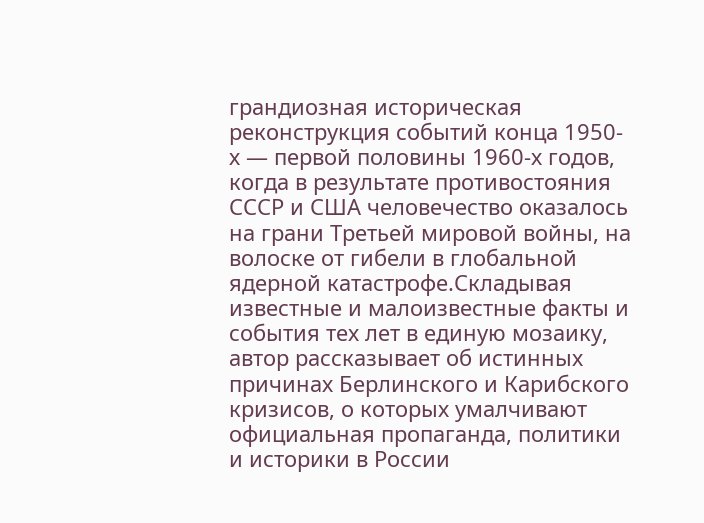грандиозная историческая реконструкция событий конца 1950-х — первой половины 1960-х годов, когда в результате противостояния СССР и США человечество оказалось на грани Третьей мировой войны, на волоске от гибели в глобальной ядерной катастрофе.Складывая известные и малоизвестные факты и события тех лет в единую мозаику, автор рассказывает об истинных причинах Берлинского и Карибского кризисов, о которых умалчивают официальная пропаганда, политики и историки в России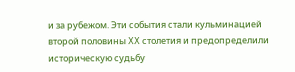и за рубежом. Эти события стали кульминацией второй половины XX столетия и предопределили историческую судьбу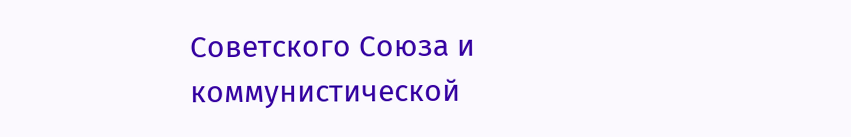Советского Союза и коммунистической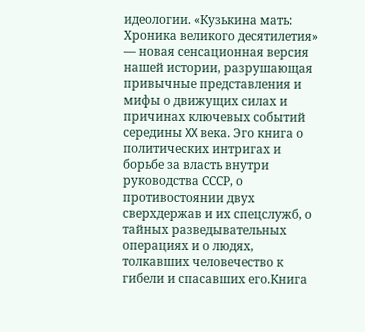идеологии. «Кузькина мать: Хроника великого десятилетия» — новая сенсационная версия нашей истории, разрушающая привычные представления и мифы о движущих силах и причинах ключевых событий середины XX века. Эго книга о политических интригах и борьбе за власть внутри руководства СССР, о противостоянии двух сверхдержав и их спецслужб, о тайных разведывательных операциях и о людях, толкавших человечество к гибели и спасавших его.Книга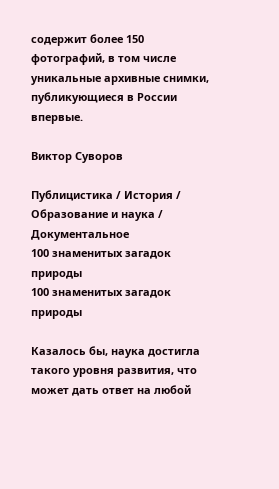содержит более 150 фотографий, в том числе уникальные архивные снимки, публикующиеся в России впервые.

Виктор Суворов

Публицистика / История / Образование и наука / Документальное
100 знаменитых загадок природы
100 знаменитых загадок природы

Казалось бы, наука достигла такого уровня развития, что может дать ответ на любой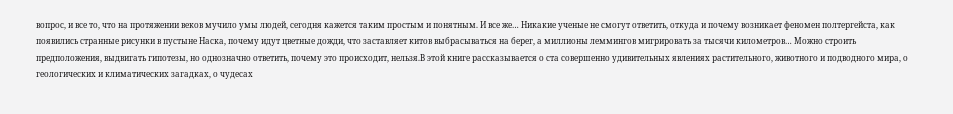вопрос, и все то, что на протяжении веков мучило умы людей, сегодня кажется таким простым и понятным. И все же… Никакие ученые не смогут ответить, откуда и почему возникает феномен полтергейста, как появились странные рисунки в пустыне Наска, почему идут цветные дожди, что заставляет китов выбрасываться на берег, а миллионы леммингов мигрировать за тысячи километров… Можно строить предположения, выдвигать гипотезы, но однозначно ответить, почему это происходит, нельзя.В этой книге рассказывается о ста совершенно удивительных явлениях растительного, животного и подводного мира, о геологических и климатических загадках, о чудесах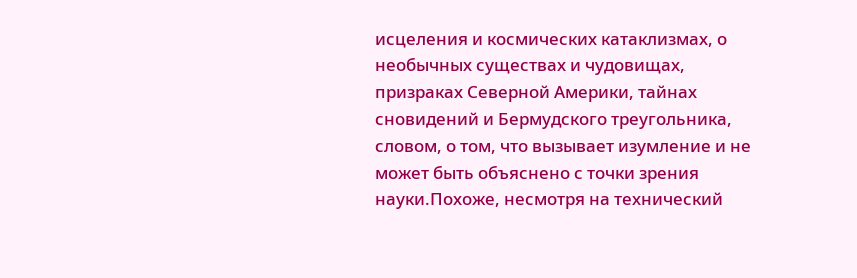исцеления и космических катаклизмах, о необычных существах и чудовищах, призраках Северной Америки, тайнах сновидений и Бермудского треугольника, словом, о том, что вызывает изумление и не может быть объяснено с точки зрения науки.Похоже, несмотря на технический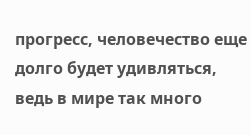прогресс, человечество еще долго будет удивляться, ведь в мире так много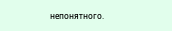непонятного.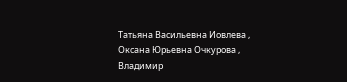Татьяна Васильевна Иовлева , Оксана Юрьевна Очкурова , Владимир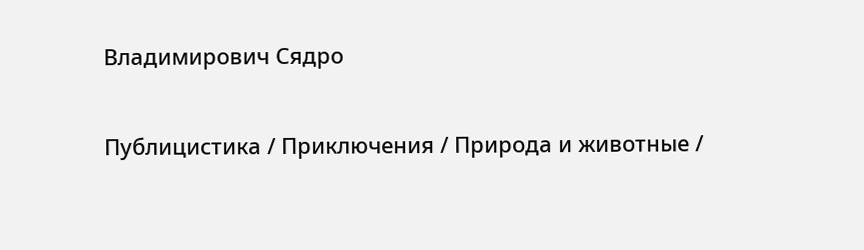Владимирович Сядро

Публицистика / Приключения / Природа и животные /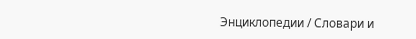Энциклопедии / Словари и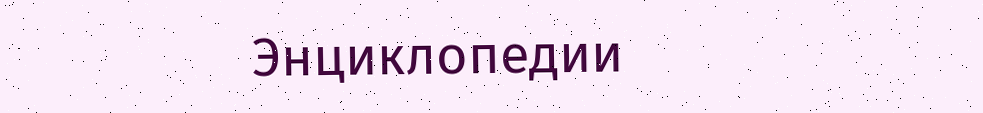Энциклопедии